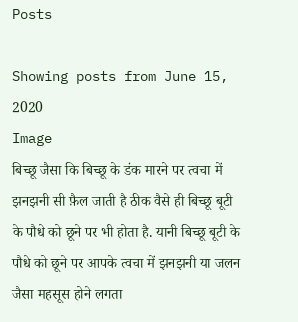Posts

Showing posts from June 15, 2020
Image
बिच्छू जैसा कि बिच्छू के डंक मारने पर त्वचा में झनझनी सी फ़ैल जाती है ठीक वैसे ही बिच्छू बूटी के पौधे को छूने पर भी होता है. यानी बिच्छू बूटी के पौधे को छूने पर आपके त्वचा में झनझनी या जलन जैसा महसूस होने लगता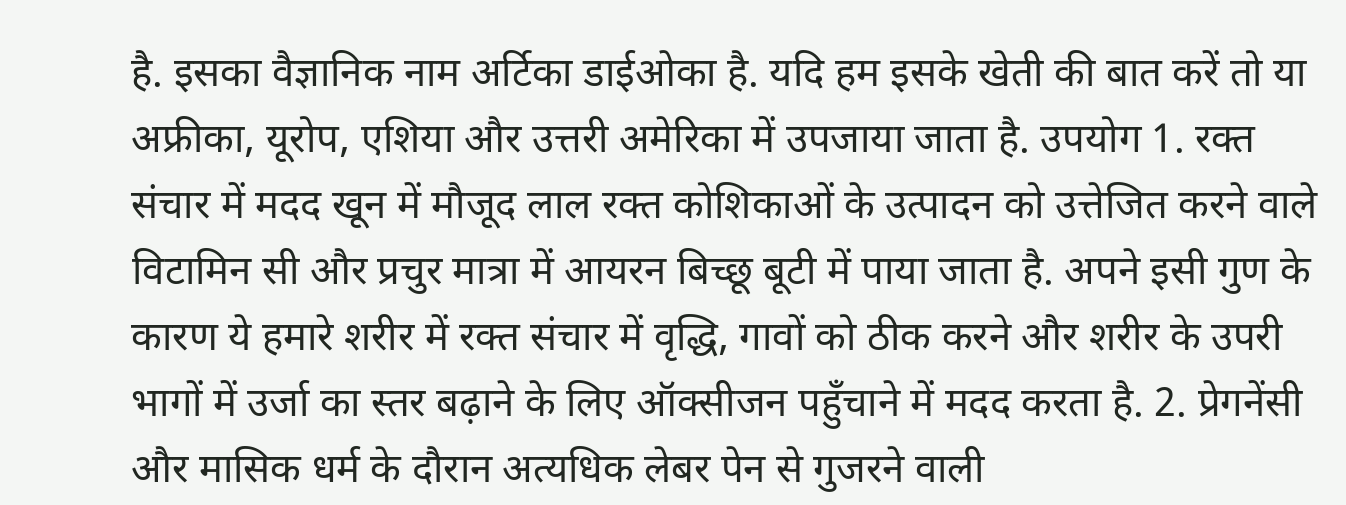है. इसका वैज्ञानिक नाम अर्टिका डाईओका है. यदि हम इसके खेती की बात करें तो या अफ्रीका, यूरोप, एशिया और उत्तरी अमेरिका में उपजाया जाता है. उपयोग 1. रक्त संचार में मदद खून में मौजूद लाल रक्त कोशिकाओं के उत्पादन को उत्तेजित करने वाले विटामिन सी और प्रचुर मात्रा में आयरन बिच्छू बूटी में पाया जाता है. अपने इसी गुण के कारण ये हमारे शरीर में रक्त संचार में वृद्धि, गावों को ठीक करने और शरीर के उपरी भागों में उर्जा का स्तर बढ़ाने के लिए ऑक्सीजन पहुँचाने में मदद करता है. 2. प्रेगनेंसी और मासिक धर्म के दौरान अत्यधिक लेबर पेन से गुजरने वाली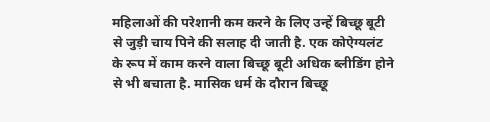महिलाओं की परेशानी कम करने के लिए उन्हें बिच्छू बूटी से जुड़ी चाय पिने की सलाह दी जाती है. एक कोऐग्यलंट के रूप में काम करने वाला बिच्छू बूटी अधिक ब्लीडिंग होने से भी बचाता है. मासिक धर्म के दौरान बिच्छू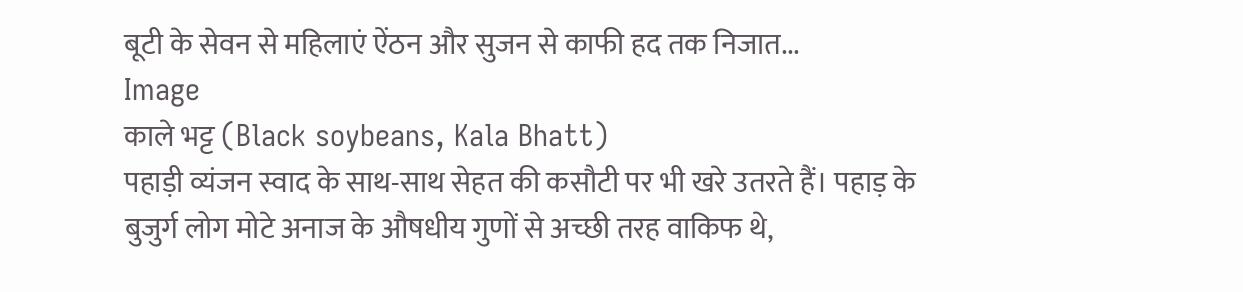बूटी के सेवन से महिलाएं ऐंठन और सुजन से काफी हद तक निजात...
Image
काले भट्ट (Black soybeans, Kala Bhatt)                                            पहाड़ी व्यंजन स्वाद के साथ-साथ सेहत की कसौटी पर भी खरे उतरते हैं। पहाड़ के बुजुर्ग लोग मोटे अनाज के औषधीय गुणों से अच्छी तरह वाकिफ थे,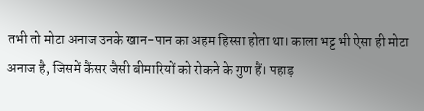तभी तो मोटा अनाज उनके खान-पान का अहम हिस्सा होता था। काला भट्ट भी ऐसा ही मोटा अनाज है, जिसमें कैंसर जैसी बीमारियों को रोकने के गुण हैं। पहाड़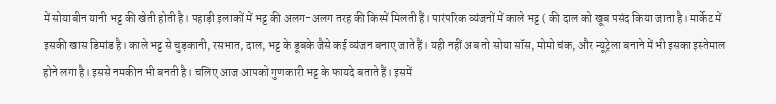में सोयाबीन यानी भट्ट की खेती होती है। पहाड़ी इलाकों में भट्ट की अलग-अलग तरह की किस्में मिलती हैं। पारंपरिक व्यंजनों में काले भट्ट ( की दाल को खूब पसंद किया जाता है। मार्केट में इसकी खास डिमांड है। काले भट्ट से चुड़कानी, रसभात, दाल, भट्ट के डूबके जैसे कई व्यंजन बनाए जाते हैं। यही नहीं अब तो सोया सॉस, मोमो चंक, और न्यूट्रेला बनाने में भी इसका इस्तेमाल होने लगा है। इससे नमकीन भी बनती है। चलिए आज आपको गुणकारी भट्ट के फायदे बताते हैं। इसमें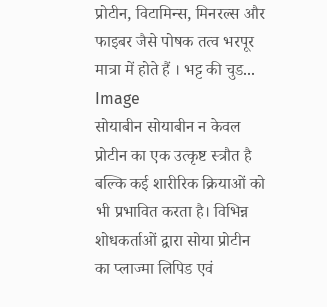प्रोटीन, विटामिन्स, मिनरल्स और फाइबर जैसे पोषक तत्व भरपूर मात्रा में होते हैं । भट्ट की चुड...
Image
सोयाबीन सोयाबीन न केवल प्रोटीन का एक उत्कृष्ट स्त्रौत है बल्कि कई शारीरिक क्रियाओं को भी प्रभावित करता है। विभिन्न शोधकर्ताओं द्वारा सोया प्रोटीन का प्लाज्मा लिपिड एवं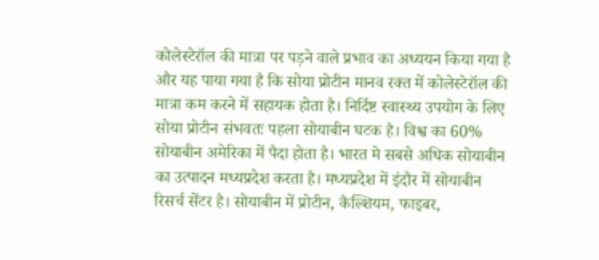कोलेस्टेरॉल की मात्रा पर पड़ने वाले प्रभाव का अध्ययन किया गया है और यह पाया गया है कि सोया प्रोटीन मानव रक्त में कोलेस्टेरॉल की मात्रा कम करने में सहायक होता है। निर्दिष्ट स्वास्थ्य उपयोग के लिए सोया प्रोटीन संभवतः पहला सोयाबीन घटक है। विश्व का 60% सोयाबीन अमेरिका में पैदा होता है। भारत मे सबसे अधिक सोयाबीन का उत्पादन मध्यप्रदेश करता है। मध्यप्रदेश में इंदौर में सोयाबीन रिसर्च सेंटर है। सोयाबीन में प्रोटीन, कैल्शियम, फाइबर,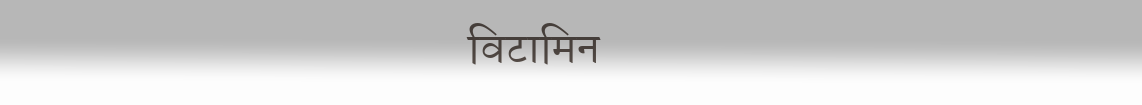विटामिन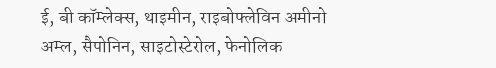ई, बी कॉम्लेक्स, थाइ‍मीन, राइबोफ्लेविन अमीनो अम्ल, सैपोनिन, साइटोस्टेरोल, फेनोलिक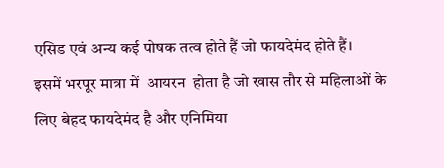एसिड एवं अन्य कई पोषक तत्व होते हैं जो फायदेमंद होते हैं।                               इसमें भरपूर मात्रा में  आयरन  होता है जो खास तौर से महिलाओं के लिए बेहद फायदेमंद है और एनिमिया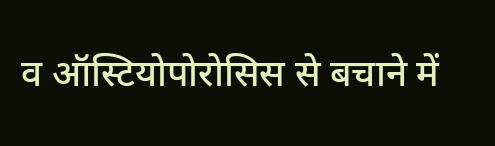व ऑस्ट‍ियोपोरोसिस से बचाने में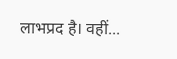लाभप्रद है। वहीं...